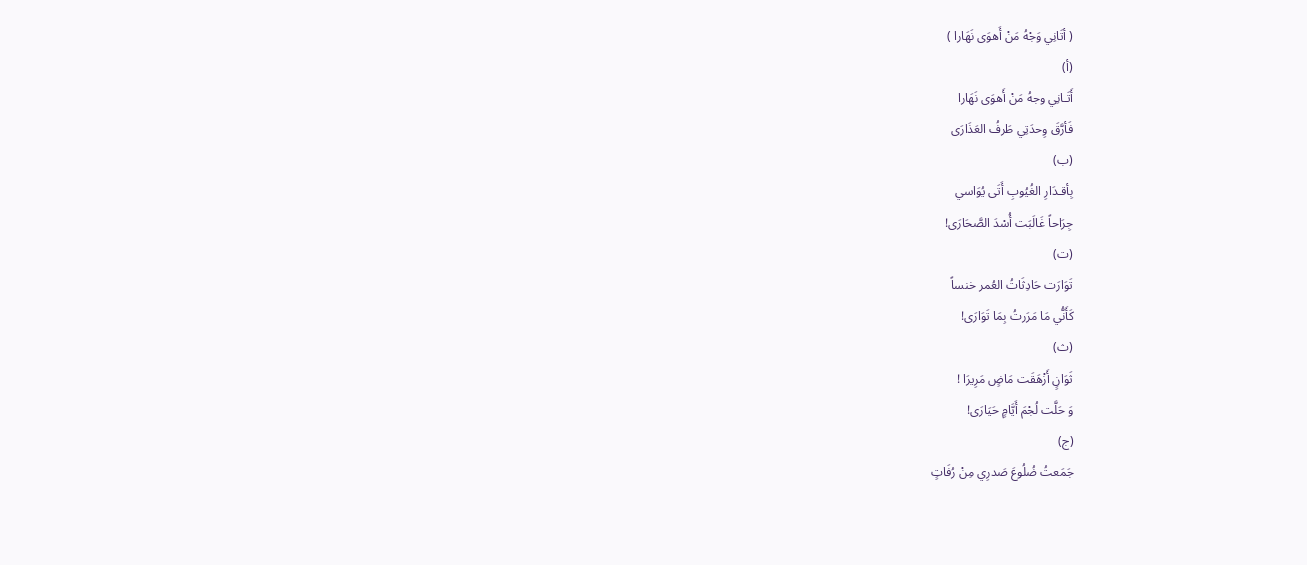( أتَانِي وَجْهُ مَنْ أَهوَى نَهَارا )
(أ)
أَتَـانِي وجهُ مَنْ أَهوَى نَهَارا
فَأرَّقَ وِحدَتِي طَرفُ العَذَارَى
(ب)
بِأقـدَارِ الغُيُوبِ أَتَى يُوَاسي
جِرَاحاً غَالَبَت أُسْدَ الصَّحَارَى!
(ت)
تَوَارَت حَادِثَاتُ العُمر خنساً
كَأَنُّي مَا مَرَرتُ بِمَا تَوَارَى!
(ث)
ثَوَانٍ أَزْهَقَت مَاضٍ مَرِيرَا !
وَ حَلَّت لُجْمَ أَيَّامٍ حَيَارَى!
(ج)
جَمَعتُ ضُلُوعَ صَدرِي مِنْ رُفَاتٍ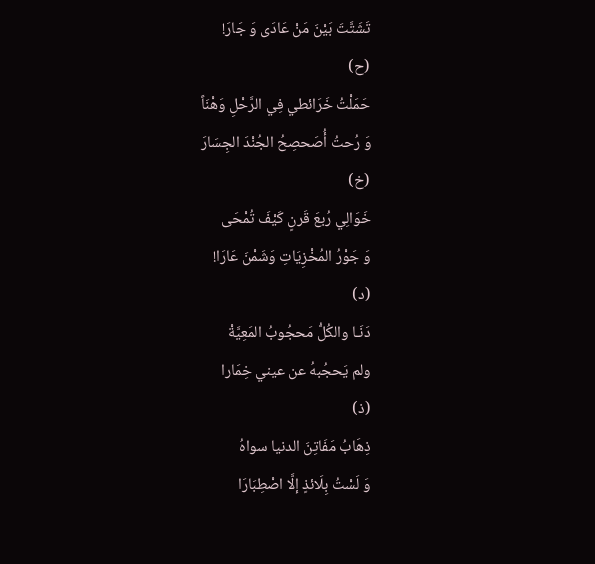تَشَتَّتَ بَيْنَ مَنْ عَادَى وَ جَارَ!
(ح)
حَمَلْتُ خَرَائطي فِي الرَّحْلِ وَهْنَاً
وَ رُحتُ أُصَحصِحُ الجُنْدَ الجِسَارَ
(خ)
خَوَالِي رُبعَ قَرنٍ كَيْفَ تُمْحَى
وَ جَوْرُ المُخْزِيَاتِ وَشَمْنَ عَارَا!
(د)
دَنَـا والكُلُّ مَحجُوبُ المَعِيَّةْ
ولم يَحجُبهُ عن عيني خِمَارا
(ذ)
ذِهَابُ مَفَاتِنَ الدنيا سواهُ
وَ لَسْتُ بِلَائذٍ إلَّا اصْطِبَارَا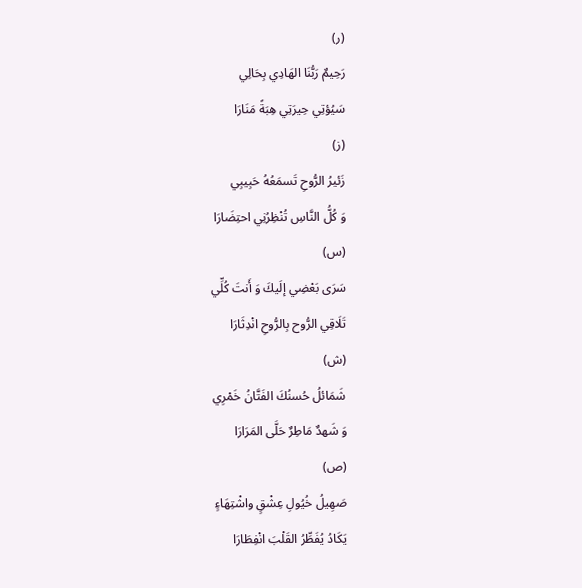(ر)
رَحِيمٌ رَبُّنَا الهَادِي بِحَالِي
سَيُؤتِي حِيرَتِي هِبَةً مَنَارَا
(ز)
زَئيرُ الرُّوحِ تَسمَعُهُ حَبِيبِي
وَ كُلُّ النَّاسِ تُنْظِرُنِي احتِضَارَا
(س)
سَرَى بَعْضِي إلَيكَ وَ أَنتَ كُلِّي
تَلَاقِي الرُّوح بِالرُّوحِ انْدِثَارَا
(ش)
شَمَائلُ حُسنُكَ الفَتَّانُ خَمْرِي
وَ شَهدٌ مَاطِرٌ حَلَّى المَرَارَا
(ص)
صَهِيلُ خُيُولِ عِشْقٍ واشْتِهَاءٍ
يَكَادُ يُفَطِّرُ القَلْبَ انْفِطَارَا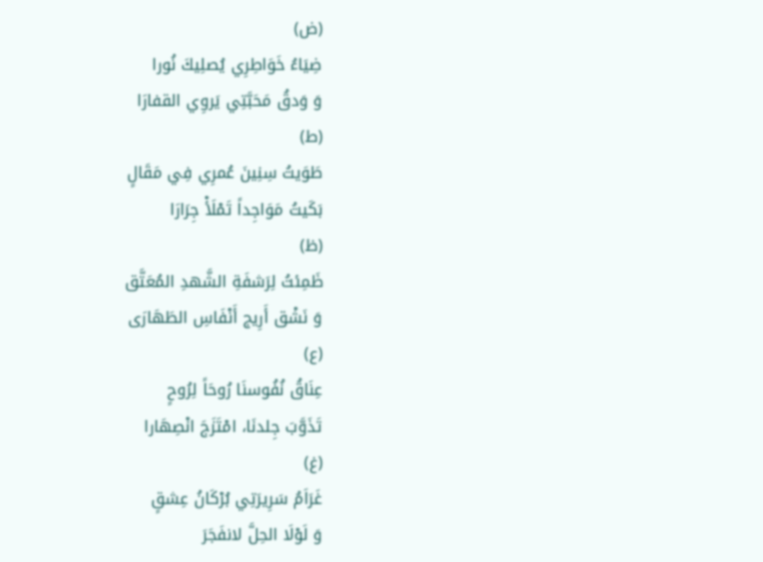(ض)
ضِيَاءُ خَوَاطِرِي يُصلِيكَ نُورا
وَ وَدقُ مَحَبَّتِي يَروِي القفارَا
(ط)
طَوَيتُ سِنِينَ عُمرِي فِي مَقَالٍ
بَكَيتُ مَوَاجِداً تَمْلَأْ جِرَارَا
(ظ)
ظَمِئتُ لِرَشفَةِ الشَّهدِ المُعَتَّق
وَ نَشْق أَرِيج أَنْفَاسِ الطَهَارَى
(ع)
عِنَاقُ نُفُوسنَا رُوحَاً لِرُوحٍ
تَذَوَّبَ جِلدنَا، امْتَزَجَ انْصِهَارا
(غ)
غَرَاَمُ سَرِيرَتِي بُرْكَانُ عِشقٍ
وَ لَوْلَا الحِلَّ لانفَجَرَ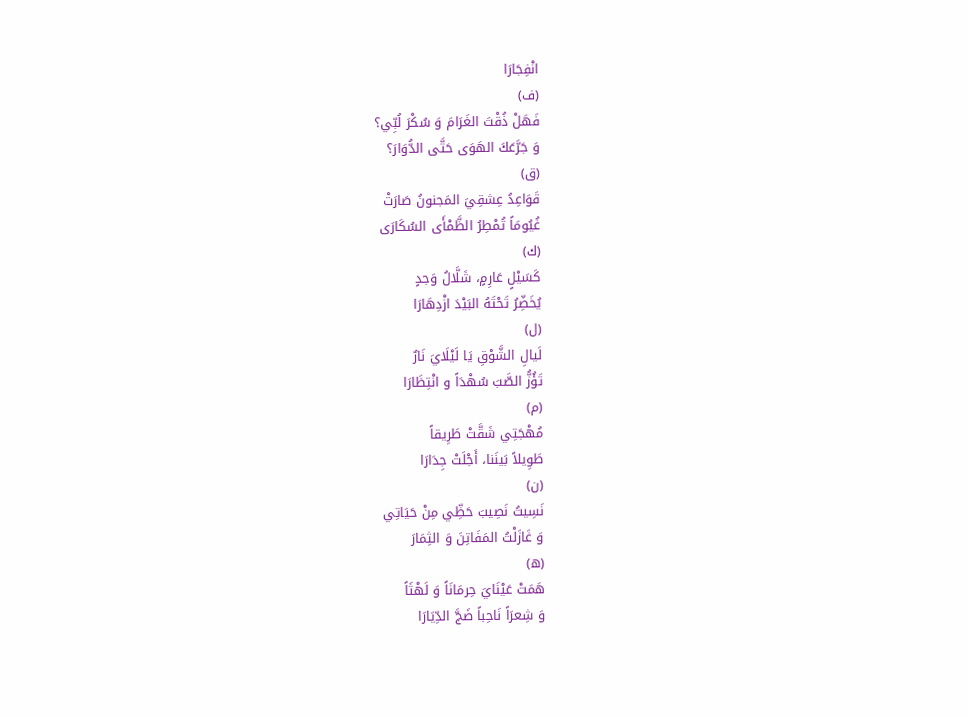انْفِجَارَا
(ف)
فَهَلْ ذُقْتَ الغَرَامَ وَ سُكْرَ لُبِّي؟
وَ جَرَّعَكَ الهَوَى حَتَّى الدُّوَارَ؟
(ق)
قَوَاعِدُ عِشقِيَ المَجنونُ صَارَتْ
غُيُومَاً تُمْطِرُ الظَّمْأَى السُكَارَى
(ك)
كَسَيْلٍ عَارِمٍ، شَلَّالُ وَجدٍ
يُخَضِّرُ تَحْتَهُ البَيْدَ ازْدِهَارَا
(ل)
لَيالِ الشَّوْقِ يَا لَيْلَايَ نَارٌ
تَؤُزُّ الصَّبَ سُهْدَاً و انْتِظَارَا
(م)
مُهْجَتِي شَقَّتْ طَرِيقاً
طَوِيلاً بَينَنا، أَجْلَتْ جِدَارَا
(ن)
نَسِيتُ نَصِيبَ حَظِّي مِنْ حَيَاتِي
وَ غَازَلْتُ المَفَاتِنَ وَ الثِمَارَ
(ه)
هَمَتْ عَيْنَايَ حِرمَانَاً وَ لَهْثَاً
وَ شِعرَاً نَاحِباً ضَجَّ الدِّيَارَا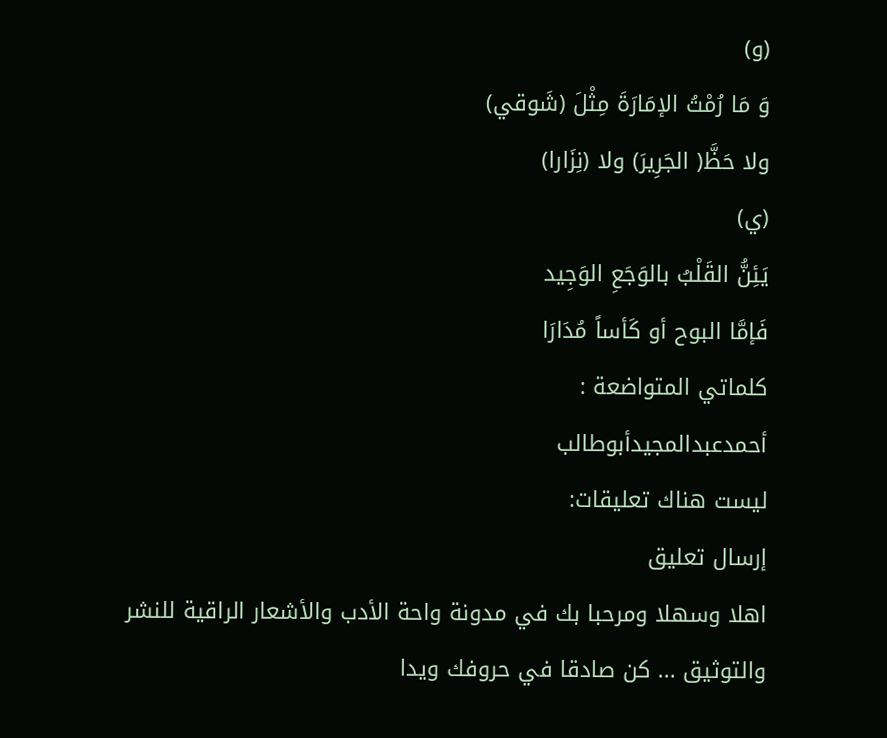(و)
وَ مَا رُمْتُ الإمَارَةَ مِثْلَ (شَوقي)
ولا حَظَّ( الجَرِيرَ) ولا (نِزَارا)
(ي)
يَئِنُّ القَلْبُ بالوَجَعِ الوَجِيد
فَإمَّا البوح أو كَأساً مُدَارَا
كلماتي المتواضعة :
أحمدعبدالمجيدأبوطالب
ليست هناك تعليقات:
إرسال تعليق
اهلا وسهلا ومرحبا بك في مدونة واحة الأدب والأشعار الراقية للنشر والتوثيق ... كن صادقا في حروفك ويدا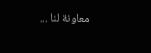معاونة لنا ...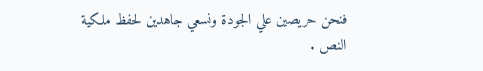فنحن حريصين علي الجودة ونسعي جاهدين لحفظ ملكية النص .